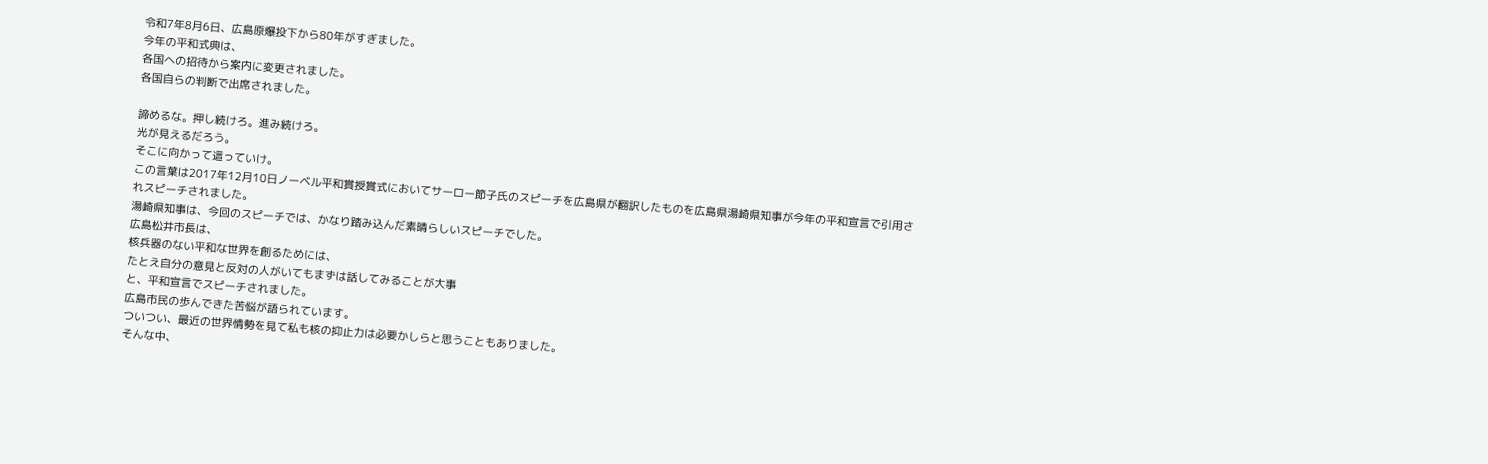令和7年8月6日、広島原爆投下から80年がすぎました。
今年の平和式典は、
各国への招待から案内に変更されました。
各国自らの判断で出席されました。

諦めるな。押し続けろ。進み続けろ。
光が見えるだろう。
そこに向かって這っていけ。
この言葉は2017年12月10日ノーベル平和賞授賞式においてサーロー節子氏のスピーチを広島県が翻訳したものを広島県湯崎県知事が今年の平和宣言で引用されスピーチされました。
湯崎県知事は、今回のスピーチでは、かなり踏み込んだ素晴らしいスピーチでした。
広島松井市長は、
核兵器のない平和な世界を創るためには、
たとえ自分の意見と反対の人がいてもまずは話してみることが大事
と、平和宣言でスピーチされました。
広島市民の歩んできた苦悩が語られています。
ついつい、最近の世界情勢を見て私も核の抑止力は必要かしらと思うこともありました。
そんな中、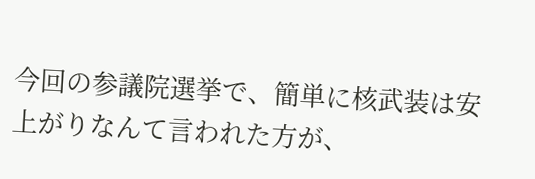今回の参議院選挙で、簡単に核武装は安上がりなんて言われた方が、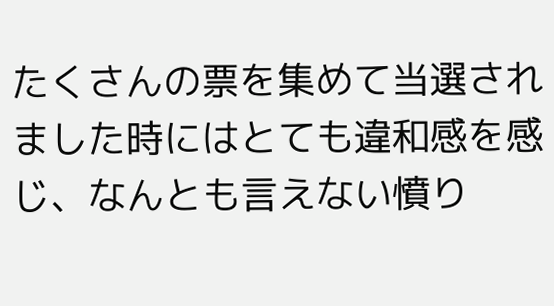たくさんの票を集めて当選されました時にはとても違和感を感じ、なんとも言えない憤り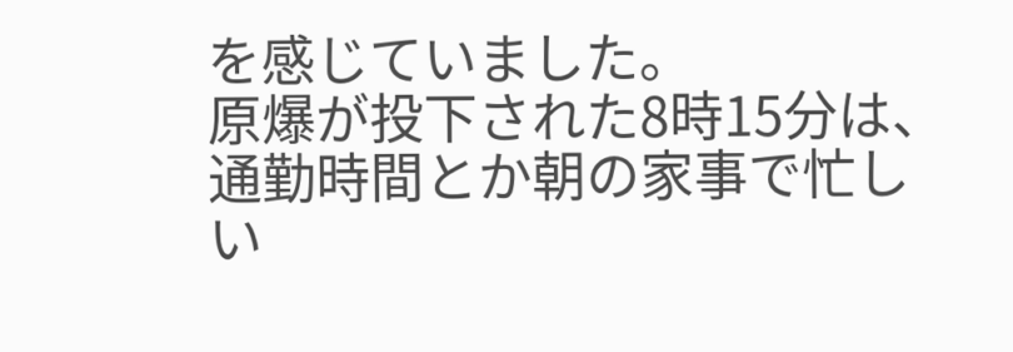を感じていました。
原爆が投下された8時15分は、通勤時間とか朝の家事で忙しい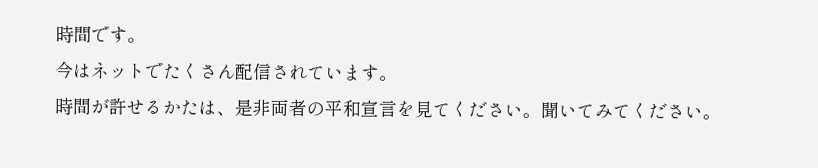時間です。
今はネットでたくさん配信されています。
時間が許せるかたは、是非両者の平和宣言を見てください。聞いてみてください。